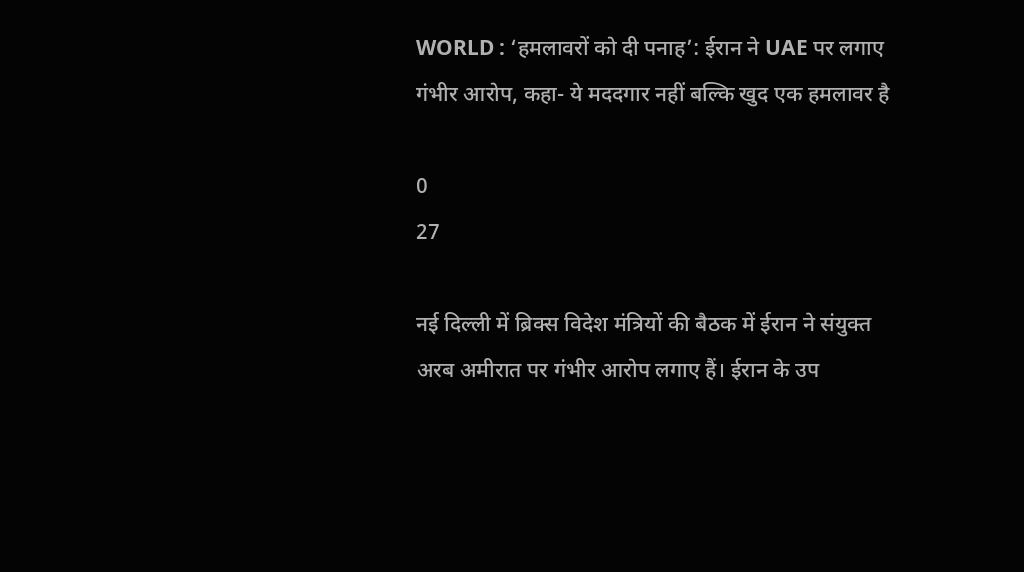WORLD : ‘हमलावरों को दी पनाह’: ईरान ने UAE पर लगाए गंभीर आरोप, कहा- ये मददगार नहीं बल्कि खुद एक हमलावर है

0
27

नई दिल्ली में ब्रिक्स विदेश मंत्रियों की बैठक में ईरान ने संयुक्त अरब अमीरात पर गंभीर आरोप लगाए हैं। ईरान के उप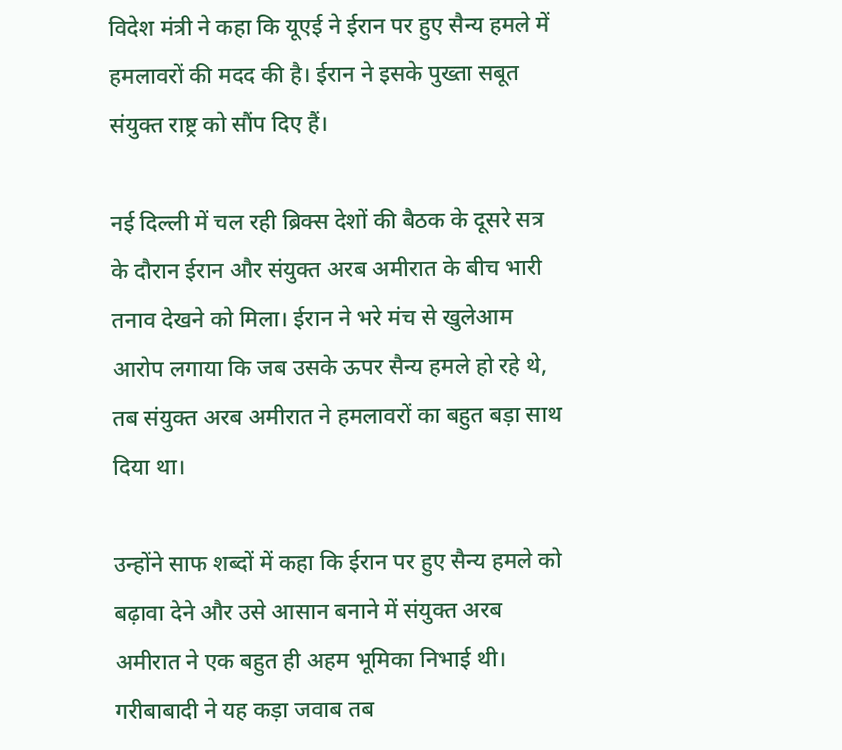विदेश मंत्री ने कहा कि यूएई ने ईरान पर हुए सैन्य हमले में हमलावरों की मदद की है। ईरान ने इसके पुख्ता सबूत संयुक्त राष्ट्र को सौंप दिए हैं।

नई दिल्ली में चल रही ब्रिक्स देशों की बैठक के दूसरे सत्र के दौरान ईरान और संयुक्त अरब अमीरात के बीच भारी तनाव देखने को मिला। ईरान ने भरे मंच से खुलेआम आरोप लगाया कि जब उसके ऊपर सैन्य हमले हो रहे थे, तब संयुक्त अरब अमीरात ने हमलावरों का बहुत बड़ा साथ दिया था।

उन्होंने साफ शब्दों में कहा कि ईरान पर हुए सैन्य हमले को बढ़ावा देने और उसे आसान बनाने में संयुक्त अरब अमीरात ने एक बहुत ही अहम भूमिका निभाई थी। गरीबाबादी ने यह कड़ा जवाब तब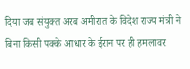दिया जब संयुक्त अरब अमीरात के विदेश राज्य मंत्री ने बिना किसी पक्के आधार के ईरान पर ही हमलावर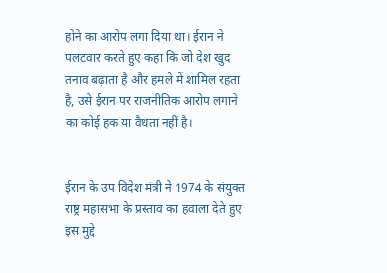होने का आरोप लगा दिया था। ईरान ने पलटवार करते हुए कहा कि जो देश खुद तनाव बढ़ाता है और हमले में शामिल रहता है, उसे ईरान पर राजनीतिक आरोप लगाने का कोई हक या वैधता नहीं है।


ईरान के उप विदेश मंत्री ने 1974 के संयुक्त राष्ट्र महासभा के प्रस्ताव का हवाला देते हुए इस मुद्दे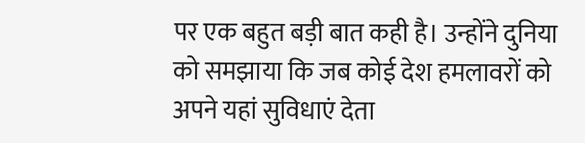पर एक बहुत बड़ी बात कही है। उन्होंने दुनिया को समझाया कि जब कोई देश हमलावरों को अपने यहां सुविधाएं देता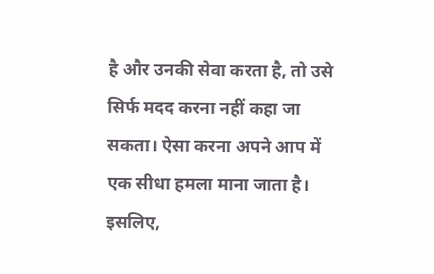है और उनकी सेवा करता है, तो उसे सिर्फ मदद करना नहीं कहा जा सकता। ऐसा करना अपने आप में एक सीधा हमला माना जाता है। इसलिए,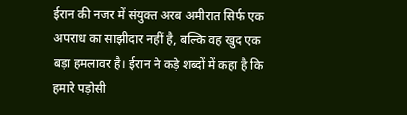ईरान की नजर में संयुक्त अरब अमीरात सिर्फ एक अपराध का साझीदार नहीं है, बल्कि वह खुद एक बड़ा हमलावर है। ईरान ने कड़े शब्दों में कहा है कि हमारे पड़ोसी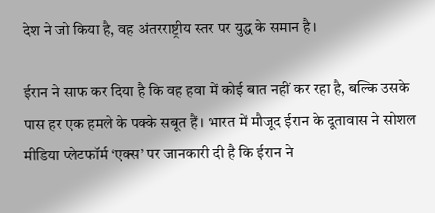देश ने जो किया है, वह अंतरराष्ट्रीय स्तर पर युद्ध के समान है।

ईरान ने साफ कर दिया है कि वह हवा में कोई बात नहीं कर रहा है, बल्कि उसके पास हर एक हमले के पक्के सबूत हैं। भारत में मौजूद ईरान के दूतावास ने सोशल मीडिया प्लेटफॉर्म ‘एक्स’ पर जानकारी दी है कि ईरान ने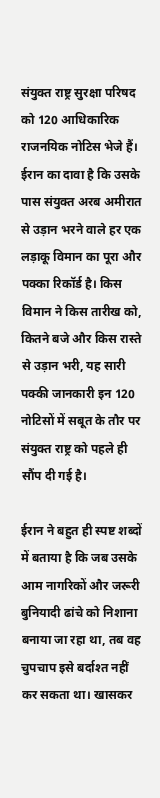संयुक्त राष्ट्र सुरक्षा परिषद को 120 आधिकारिक राजनयिक नोटिस भेजे हैं। ईरान का दावा है कि उसके पास संयुक्त अरब अमीरात से उड़ान भरने वाले हर एक लड़ाकू विमान का पूरा और पक्का रिकॉर्ड है। किस विमान ने किस तारीख को, कितने बजे और किस रास्ते से उड़ान भरी, यह सारी पक्की जानकारी इन 120 नोटिसों में सबूत के तौर पर संयुक्त राष्ट्र को पहले ही सौंप दी गई है।

ईरान ने बहुत ही स्पष्ट शब्दों में बताया है कि जब उसके आम नागरिकों और जरूरी बुनियादी ढांचे को निशाना बनाया जा रहा था, तब वह चुपचाप इसे बर्दाश्त नहीं कर सकता था। खासकर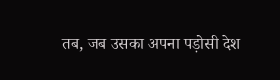तब, जब उसका अपना पड़ोसी देश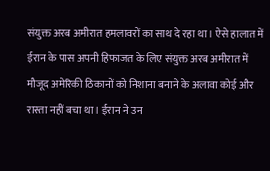संयुक्त अरब अमीरात हमलावरों का साथ दे रहा था। ऐसे हालात में ईरान के पास अपनी हिफाजत के लिए संयुक्त अरब अमीरात में मौजूद अमेरिकी ठिकानों को निशाना बनाने के अलावा कोई और रास्ता नहीं बचा था। ईरान ने उन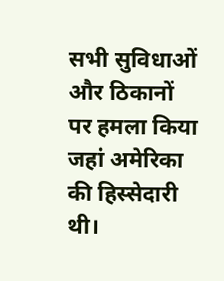सभी सुविधाओं और ठिकानों पर हमला किया जहां अमेरिका की हिस्सेदारी थी।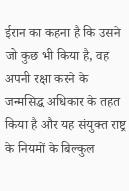ईरान का कहना है कि उसने जो कुछ भी किया है, वह अपनी रक्षा करने के जन्मसिद्ध अधिकार के तहत किया है और यह संयुक्त राष्ट्र के नियमों के बिल्कुल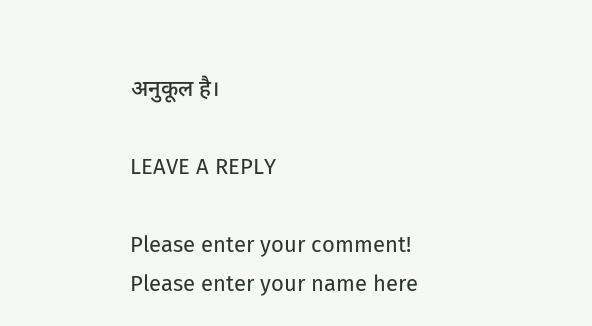अनुकूल है।

LEAVE A REPLY

Please enter your comment!
Please enter your name here